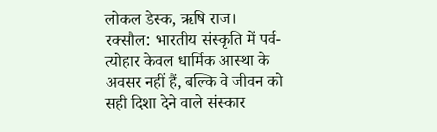लोकल डेस्क, ऋषि राज।
रक्सौल: भारतीय संस्कृति में पर्व-त्योहार केवल धार्मिक आस्था के अवसर नहीं हैं, बल्कि वे जीवन को सही दिशा देने वाले संस्कार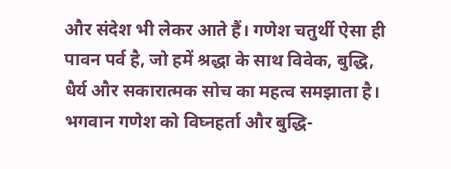और संदेश भी लेकर आते हैं। गणेश चतुर्थी ऐसा ही पावन पर्व है, जो हमें श्रद्धा के साथ विवेक, बुद्धि, धैर्य और सकारात्मक सोच का महत्व समझाता है। भगवान गणेश को विघ्नहर्ता और बुद्धि-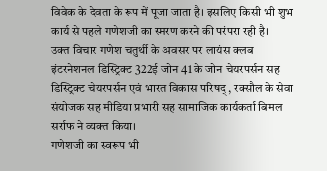विवेक के देवता के रूप में पूजा जाता है। इसलिए किसी भी शुभ कार्य से पहले गणेशजी का स्मरण करने की परंपरा रही है।
उक्त विचार गणेश चतुर्थी के अवसर पर लायंस क्लब इंटरनेशनल डिस्ट्रिक्ट 322ई जोन 41 के जोन चेयरपर्सन सह डिस्ट्रिक्ट चेयरपर्सन एवं भारत विकास परिषद् , रक्सौल के सेवा संयोजक सह मीडिया प्रभारी सह सामाजिक कार्यकर्ता बिमल सर्राफ ने व्यक्त किया।
गणेशजी का स्वरूप भी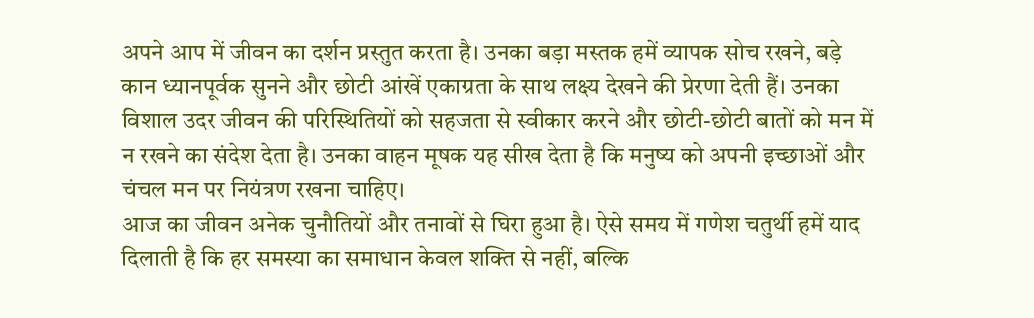अपने आप में जीवन का दर्शन प्रस्तुत करता है। उनका बड़ा मस्तक हमें व्यापक सोच रखने, बड़े कान ध्यानपूर्वक सुनने और छोटी आंखें एकाग्रता के साथ लक्ष्य देखने की प्रेरणा देती हैं। उनका विशाल उदर जीवन की परिस्थितियों को सहजता से स्वीकार करने और छोटी-छोटी बातों को मन में न रखने का संदेश देता है। उनका वाहन मूषक यह सीख देता है कि मनुष्य को अपनी इच्छाओं और चंचल मन पर नियंत्रण रखना चाहिए।
आज का जीवन अनेक चुनौतियों और तनावों से घिरा हुआ है। ऐसे समय में गणेश चतुर्थी हमें याद दिलाती है कि हर समस्या का समाधान केवल शक्ति से नहीं, बल्कि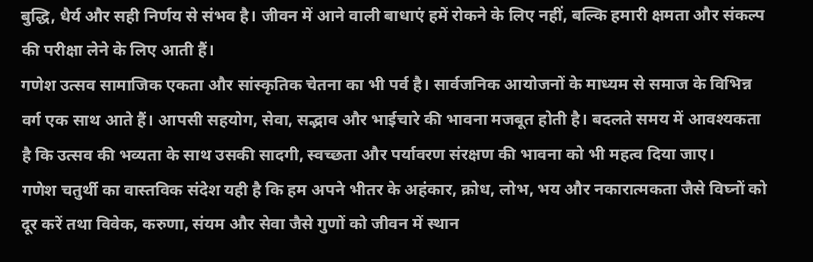बुद्धि, धैर्य और सही निर्णय से संभव है। जीवन में आने वाली बाधाएं हमें रोकने के लिए नहीं, बल्कि हमारी क्षमता और संकल्प की परीक्षा लेने के लिए आती हैं।
गणेश उत्सव सामाजिक एकता और सांस्कृतिक चेतना का भी पर्व है। सार्वजनिक आयोजनों के माध्यम से समाज के विभिन्न वर्ग एक साथ आते हैं। आपसी सहयोग, सेवा, सद्भाव और भाईचारे की भावना मजबूत होती है। बदलते समय में आवश्यकता है कि उत्सव की भव्यता के साथ उसकी सादगी, स्वच्छता और पर्यावरण संरक्षण की भावना को भी महत्व दिया जाए।
गणेश चतुर्थी का वास्तविक संदेश यही है कि हम अपने भीतर के अहंकार, क्रोध, लोभ, भय और नकारात्मकता जैसे विघ्नों को दूर करें तथा विवेक, करुणा, संयम और सेवा जैसे गुणों को जीवन में स्थान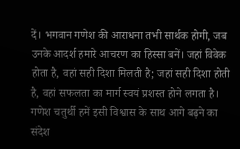दें। भगवान गणेश की आराधना तभी सार्थक होगी, जब उनके आदर्श हमारे आचरण का हिस्सा बनें। जहां विवेक होता है, वहां सही दिशा मिलती है; जहां सही दिशा होती है, वहां सफलता का मार्ग स्वयं प्रशस्त होने लगता है। गणेश चतुर्थी हमें इसी विश्वास के साथ आगे बढ़ने का संदेश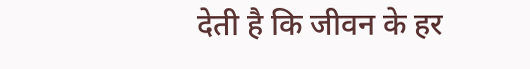देती है कि जीवन के हर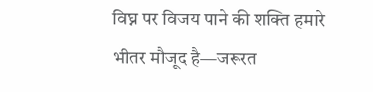विघ्न पर विजय पाने की शक्ति हमारे भीतर मौजूद है—जरूरत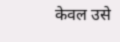केवल उसे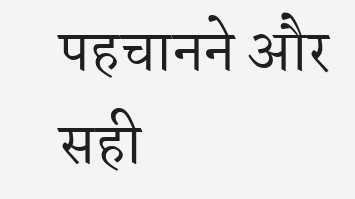पहचानने और सही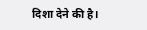दिशा देने की है।